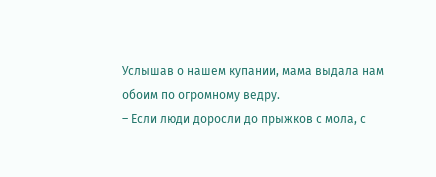Услышав о нашем купании, мама выдала нам обоим по огромному ведру.
– Если люди доросли до прыжков с мола, с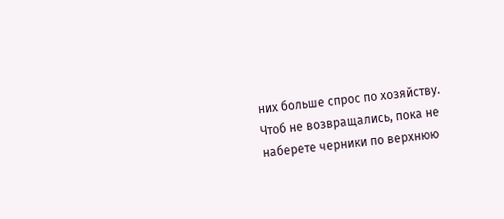них больше спрос по хозяйству. Чтоб не возвращались, пока не наберете черники по верхнюю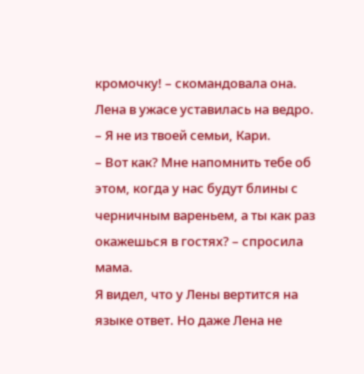кромочку! – скомандовала она.
Лена в ужасе уставилась на ведро.
– Я не из твоей семьи, Кари.
– Вот как? Мне напомнить тебе об этом, когда у нас будут блины с черничным вареньем, а ты как раз окажешься в гостях? – спросила мама.
Я видел, что у Лены вертится на языке ответ. Но даже Лена не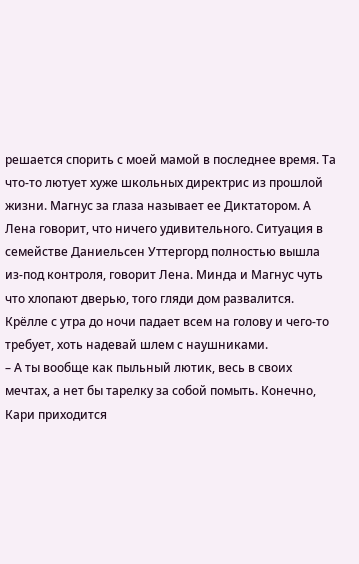решается спорить с моей мамой в последнее время. Та что-то лютует хуже школьных директрис из прошлой жизни. Магнус за глаза называет ее Диктатором. А Лена говорит, что ничего удивительного. Ситуация в семействе Даниельсен Уттергорд полностью вышла из-под контроля, говорит Лена. Минда и Магнус чуть что хлопают дверью, того гляди дом развалится. Крёлле с утра до ночи падает всем на голову и чего-то требует, хоть надевай шлем с наушниками.
– А ты вообще как пыльный лютик, весь в своих мечтах, а нет бы тарелку за собой помыть. Конечно, Кари приходится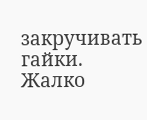закручивать гайки. Жалко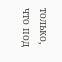только, что под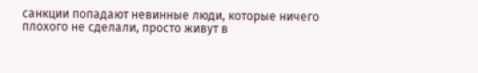санкции попадают невинные люди, которые ничего плохого не сделали, просто живут в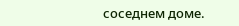соседнем доме.